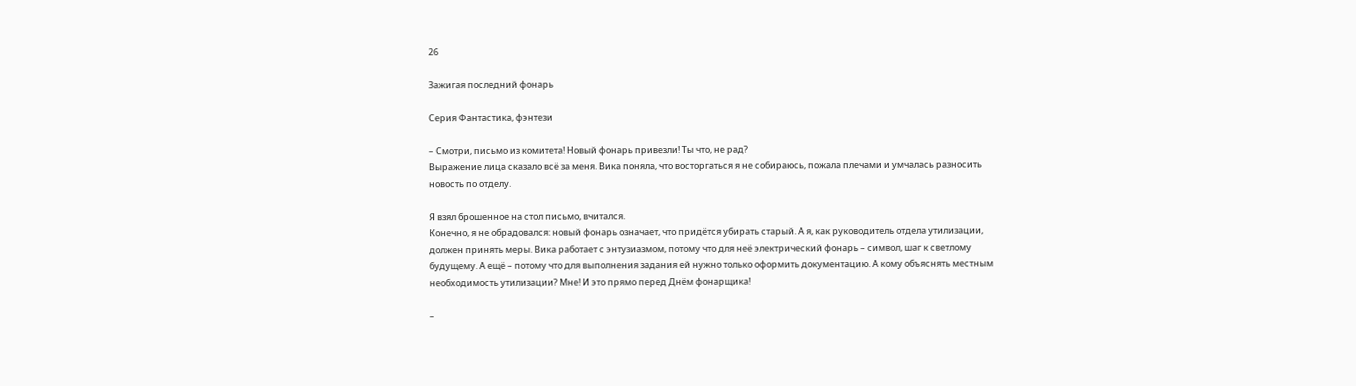26

Зажигая последний фонарь

Серия Фантастика, фэнтези

– Смотри, письмо из комитета! Новый фонарь привезли! Ты что, не рад?
Выражение лица сказало всё за меня. Вика поняла, что восторгаться я не собираюсь, пожала плечами и умчалась разносить новость по отделу.

Я взял брошенное на стол письмо, вчитался.
Конечно, я не обрадовался: новый фонарь означает, что придётся убирать старый. А я, как руководитель отдела утилизации, должен принять меры. Вика работает с энтузиазмом, потому что для неё электрический фонарь – символ, шаг к светлому будущему. А ещё – потому что для выполнения задания ей нужно только оформить документацию. А кому объяснять местным необходимость утилизации? Мне! И это прямо перед Днём фонарщика!

–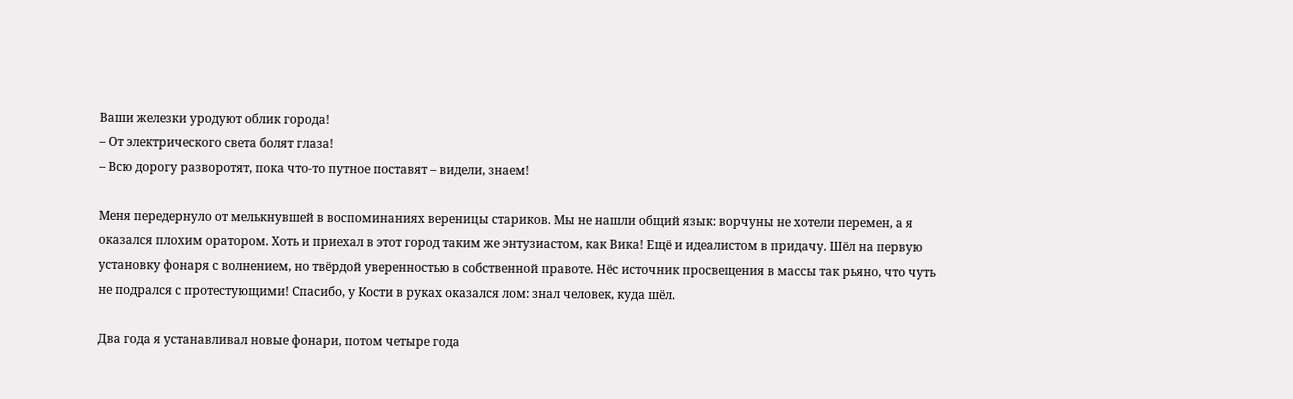Ваши железки уродуют облик города!
– От электрического света болят глаза!
– Всю дорогу разворотят, пока что-то путное поставят – видели, знаем!

Меня передернуло от мелькнувшей в воспоминаниях вереницы стариков. Мы не нашли общий язык: ворчуны не хотели перемен, а я оказался плохим оратором. Хоть и приехал в этот город таким же энтузиастом, как Вика! Ещё и идеалистом в придачу. Шёл на первую установку фонаря с волнением, но твёрдой уверенностью в собственной правоте. Нёс источник просвещения в массы так рьяно, что чуть не подрался с протестующими! Спасибо, у Кости в руках оказался лом: знал человек, куда шёл.

Два года я устанавливал новые фонари, потом четыре года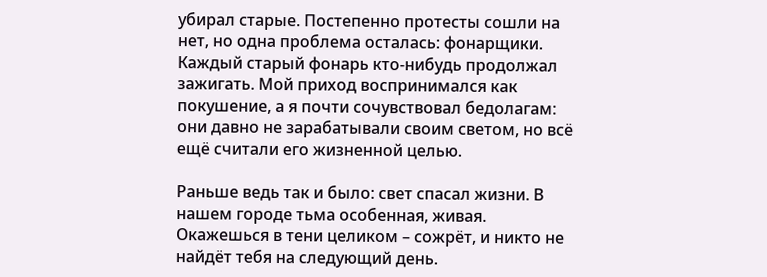убирал старые. Постепенно протесты сошли на нет, но одна проблема осталась: фонарщики. Каждый старый фонарь кто-нибудь продолжал зажигать. Мой приход воспринимался как покушение, а я почти сочувствовал бедолагам: они давно не зарабатывали своим светом, но всё ещё считали его жизненной целью.

Раньше ведь так и было: свет спасал жизни. В нашем городе тьма особенная, живая. Окажешься в тени целиком – сожрёт, и никто не найдёт тебя на следующий день.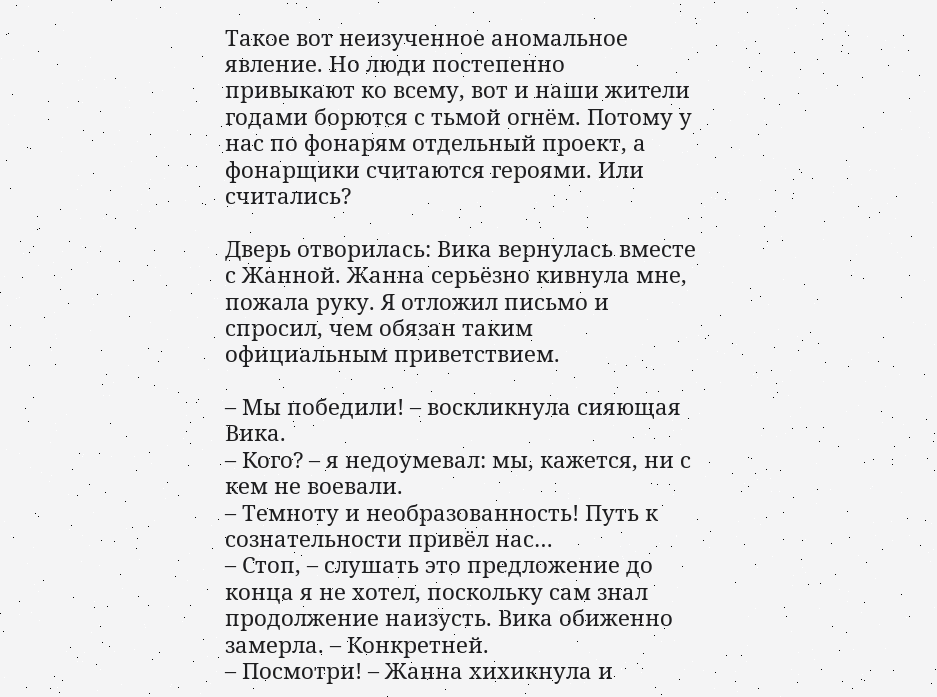Такое вот неизученное аномальное явление. Но люди постепенно привыкают ко всему, вот и наши жители годами борются с тьмой огнём. Потому у нас по фонарям отдельный проект, а фонарщики считаются героями. Или считались?

Дверь отворилась: Вика вернулась вместе с Жанной. Жанна серьёзно кивнула мне, пожала руку. Я отложил письмо и спросил, чем обязан таким официальным приветствием.

– Мы победили! – воскликнула сияющая Вика.
– Кого? – я недоумевал: мы, кажется, ни с кем не воевали.
– Темноту и необразованность! Путь к сознательности привёл нас…
– Стоп, – слушать это предложение до конца я не хотел, поскольку сам знал продолжение наизусть. Вика обиженно замерла. – Конкретней.
– Посмотри! – Жанна хихикнула и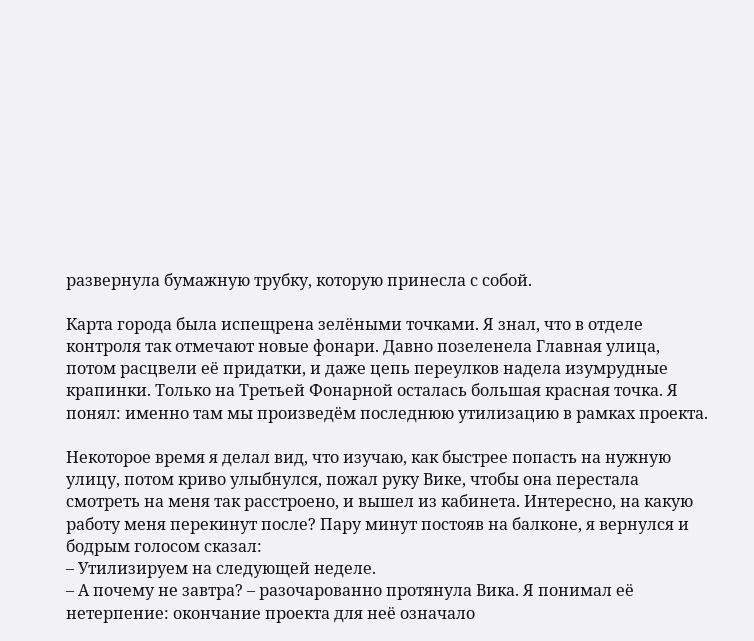развернула бумажную трубку, которую принесла с собой.

Карта города была испещрена зелёными точками. Я знал, что в отделе контроля так отмечают новые фонари. Давно позеленела Главная улица, потом расцвели её придатки, и даже цепь переулков надела изумрудные крапинки. Только на Третьей Фонарной осталась большая красная точка. Я понял: именно там мы произведём последнюю утилизацию в рамках проекта.

Некоторое время я делал вид, что изучаю, как быстрее попасть на нужную улицу, потом криво улыбнулся, пожал руку Вике, чтобы она перестала смотреть на меня так расстроено, и вышел из кабинета. Интересно, на какую работу меня перекинут после? Пару минут постояв на балконе, я вернулся и бодрым голосом сказал:
– Утилизируем на следующей неделе.
– А почему не завтра? – разочарованно протянула Вика. Я понимал её нетерпение: окончание проекта для неё означало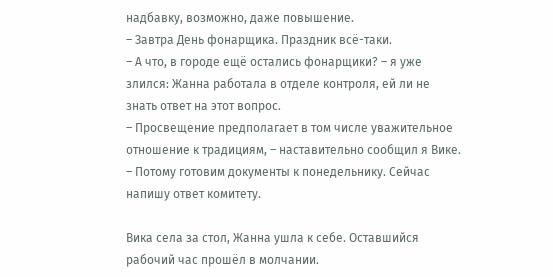надбавку, возможно, даже повышение.
– Завтра День фонарщика. Праздник всё-таки.
– А что, в городе ещё остались фонарщики? – я уже злился: Жанна работала в отделе контроля, ей ли не знать ответ на этот вопрос.
– Просвещение предполагает в том числе уважительное отношение к традициям, – наставительно сообщил я Вике. – Потому готовим документы к понедельнику. Сейчас напишу ответ комитету.

Вика села за стол, Жанна ушла к себе. Оставшийся рабочий час прошёл в молчании.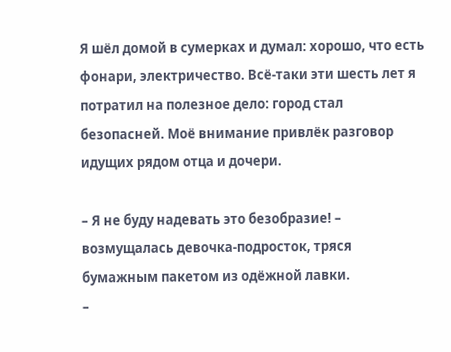Я шёл домой в сумерках и думал: хорошо, что есть фонари, электричество. Всё-таки эти шесть лет я потратил на полезное дело: город стал безопасней. Моё внимание привлёк разговор идущих рядом отца и дочери.

– Я не буду надевать это безобразие! – возмущалась девочка-подросток, тряся бумажным пакетом из одёжной лавки.
–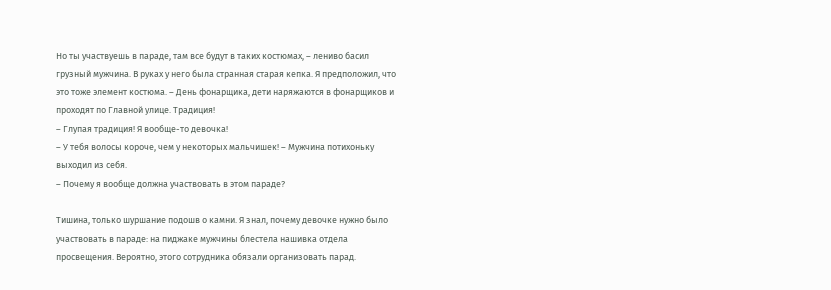Но ты участвуешь в параде, там все будут в таких костюмах, – лениво басил грузный мужчина. В руках у него была странная старая кепка. Я предположил, что это тоже элемент костюма. – День фонарщика, дети наряжаются в фонарщиков и проходят по Главной улице. Традиция!
– Глупая традиция! Я вообще-то девочка!
– У тебя волосы короче, чем у некоторых мальчишек! – Мужчина потихоньку выходил из себя.
– Почему я вообще должна участвовать в этом параде?

Тишина, только шуршание подошв о камни. Я знал, почему девочке нужно было участвовать в параде: на пиджаке мужчины блестела нашивка отдела просвещения. Вероятно, этого сотрудника обязали организовать парад.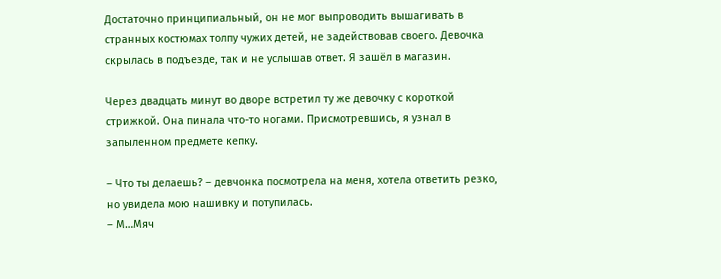Достаточно принципиальный, он не мог выпроводить вышагивать в странных костюмах толпу чужих детей, не задействовав своего. Девочка скрылась в подъезде, так и не услышав ответ. Я зашёл в магазин.

Через двадцать минут во дворе встретил ту же девочку с короткой стрижкой. Она пинала что-то ногами. Присмотревшись, я узнал в запыленном предмете кепку.

– Что ты делаешь? – девчонка посмотрела на меня, хотела ответить резко, но увидела мою нашивку и потупилась.
– М…Мяч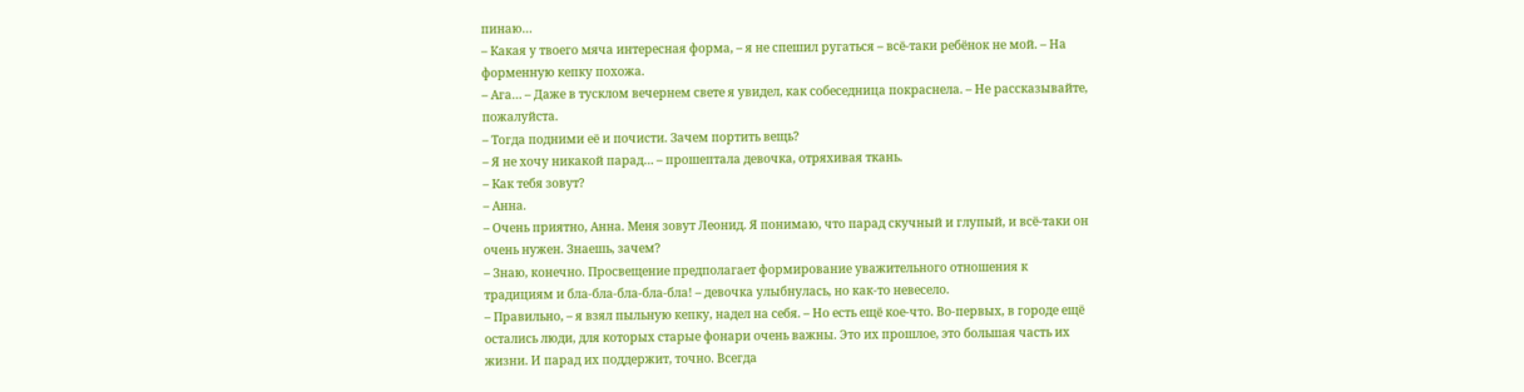пинаю…
– Какая у твоего мяча интересная форма, – я не спешил ругаться – всё-таки ребёнок не мой. – На форменную кепку похожа.
– Ага… – Даже в тусклом вечернем свете я увидел, как собеседница покраснела. – Не рассказывайте, пожалуйста.
– Тогда подними её и почисти. Зачем портить вещь?
– Я не хочу никакой парад… – прошептала девочка, отряхивая ткань.
– Как тебя зовут?
– Анна.
– Очень приятно, Анна. Меня зовут Леонид. Я понимаю, что парад скучный и глупый, и всё-таки он очень нужен. Знаешь, зачем?
– Знаю, конечно. Просвещение предполагает формирование уважительного отношения к традициям и бла-бла-бла-бла-бла! – девочка улыбнулась, но как-то невесело.
– Правильно, – я взял пыльную кепку, надел на себя. – Но есть ещё кое-что. Во-первых, в городе ещё остались люди, для которых старые фонари очень важны. Это их прошлое, это большая часть их жизни. И парад их поддержит, точно. Всегда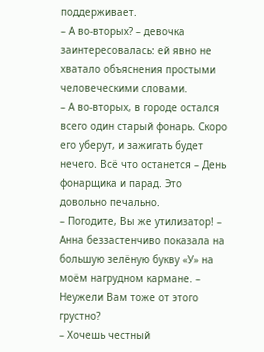поддерживает.
– А во-вторых? – девочка заинтересовалась: ей явно не хватало объяснения простыми человеческими словами.
– А во-вторых, в городе остался всего один старый фонарь. Скоро его уберут, и зажигать будет нечего. Всё что останется – День фонарщика и парад. Это довольно печально.
– Погодите, Вы же утилизатор! – Анна беззастенчиво показала на большую зелёную букву «У» на моём нагрудном кармане. – Неужели Вам тоже от этого грустно?
– Хочешь честный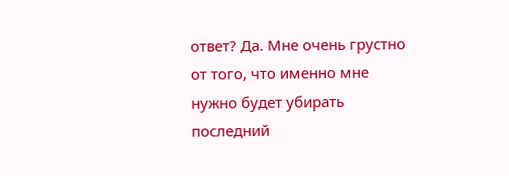ответ? Да. Мне очень грустно от того, что именно мне нужно будет убирать последний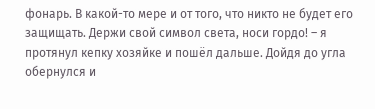фонарь. В какой-то мере и от того, что никто не будет его защищать. Держи свой символ света, носи гордо! – я протянул кепку хозяйке и пошёл дальше. Дойдя до угла обернулся и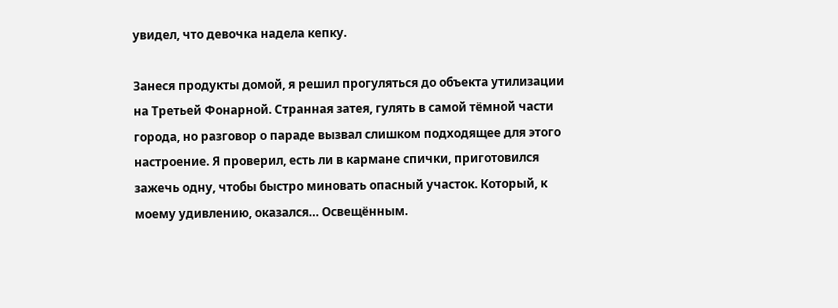увидел, что девочка надела кепку.

Занеся продукты домой, я решил прогуляться до объекта утилизации на Третьей Фонарной. Странная затея, гулять в самой тёмной части города, но разговор о параде вызвал слишком подходящее для этого настроение. Я проверил, есть ли в кармане спички, приготовился зажечь одну, чтобы быстро миновать опасный участок. Который, к моему удивлению, оказался… Освещённым.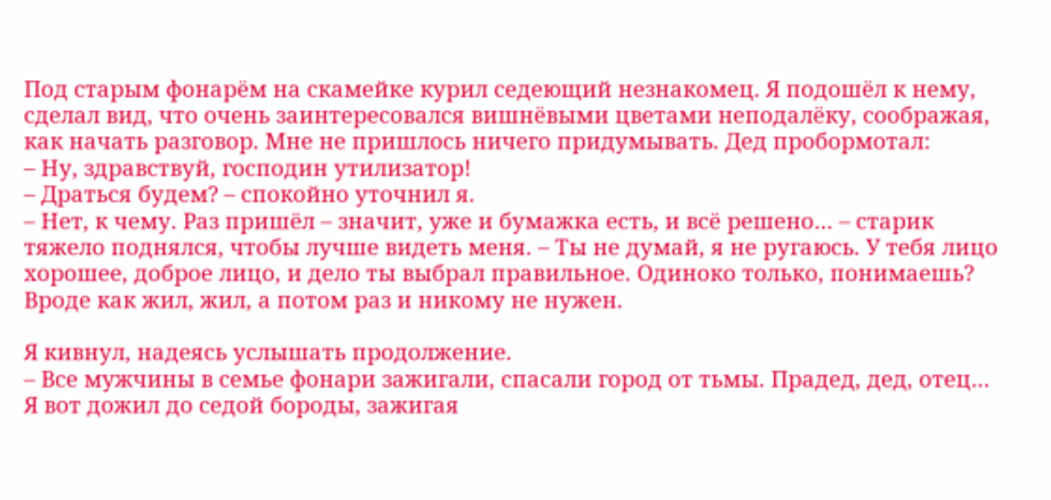Под старым фонарём на скамейке курил седеющий незнакомец. Я подошёл к нему, сделал вид, что очень заинтересовался вишнёвыми цветами неподалёку, соображая, как начать разговор. Мне не пришлось ничего придумывать. Дед пробормотал:
– Ну, здравствуй, господин утилизатор!
– Драться будем? – спокойно уточнил я.
– Нет, к чему. Раз пришёл – значит, уже и бумажка есть, и всё решено… – старик тяжело поднялся, чтобы лучше видеть меня. – Ты не думай, я не ругаюсь. У тебя лицо хорошее, доброе лицо, и дело ты выбрал правильное. Одиноко только, понимаешь? Вроде как жил, жил, а потом раз и никому не нужен.

Я кивнул, надеясь услышать продолжение.
– Все мужчины в семье фонари зажигали, спасали город от тьмы. Прадед, дед, отец… Я вот дожил до седой бороды, зажигая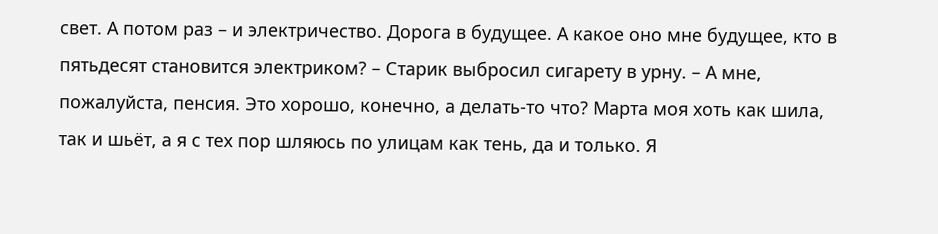свет. А потом раз – и электричество. Дорога в будущее. А какое оно мне будущее, кто в пятьдесят становится электриком? – Старик выбросил сигарету в урну. – А мне, пожалуйста, пенсия. Это хорошо, конечно, а делать-то что? Марта моя хоть как шила, так и шьёт, а я с тех пор шляюсь по улицам как тень, да и только. Я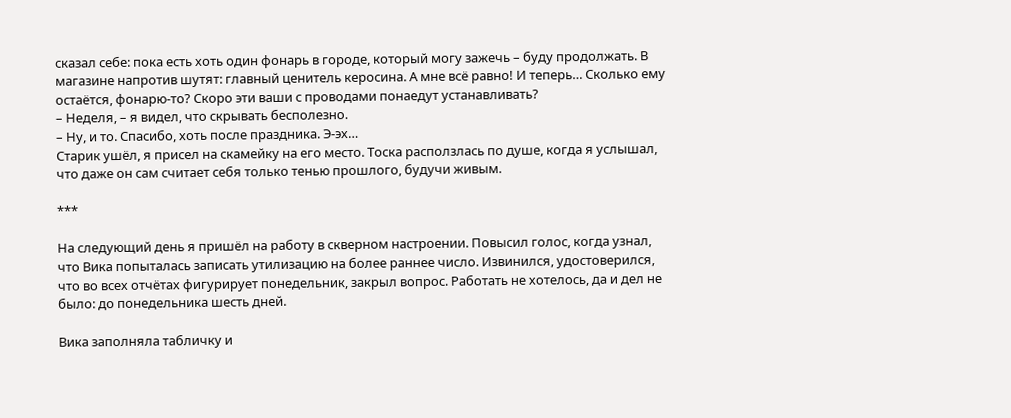сказал себе: пока есть хоть один фонарь в городе, который могу зажечь – буду продолжать. В магазине напротив шутят: главный ценитель керосина. А мне всё равно! И теперь… Сколько ему остаётся, фонарю-то? Скоро эти ваши с проводами понаедут устанавливать?
– Неделя, – я видел, что скрывать бесполезно.
– Ну, и то. Спасибо, хоть после праздника. Э-эх…
Старик ушёл, я присел на скамейку на его место. Тоска расползлась по душе, когда я услышал, что даже он сам считает себя только тенью прошлого, будучи живым.

***

На следующий день я пришёл на работу в скверном настроении. Повысил голос, когда узнал, что Вика попыталась записать утилизацию на более раннее число. Извинился, удостоверился, что во всех отчётах фигурирует понедельник, закрыл вопрос. Работать не хотелось, да и дел не было: до понедельника шесть дней.

Вика заполняла табличку и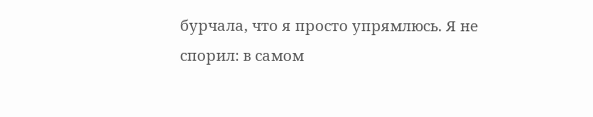бурчала, что я просто упрямлюсь. Я не спорил: в самом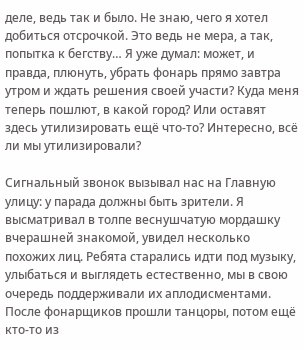деле, ведь так и было. Не знаю, чего я хотел добиться отсрочкой. Это ведь не мера, а так, попытка к бегству… Я уже думал: может, и правда, плюнуть, убрать фонарь прямо завтра утром и ждать решения своей участи? Куда меня теперь пошлют, в какой город? Или оставят здесь утилизировать ещё что-то? Интересно, всё ли мы утилизировали?

Сигнальный звонок вызывал нас на Главную улицу: у парада должны быть зрители. Я высматривал в толпе веснушчатую мордашку вчерашней знакомой, увидел несколько похожих лиц. Ребята старались идти под музыку, улыбаться и выглядеть естественно, мы в свою очередь поддерживали их аплодисментами. После фонарщиков прошли танцоры, потом ещё кто-то из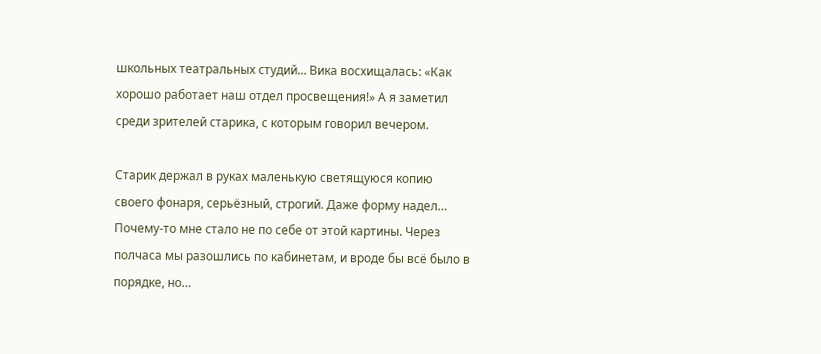школьных театральных студий… Вика восхищалась: «Как хорошо работает наш отдел просвещения!» А я заметил среди зрителей старика, с которым говорил вечером.

Старик держал в руках маленькую светящуюся копию своего фонаря, серьёзный, строгий. Даже форму надел… Почему-то мне стало не по себе от этой картины. Через полчаса мы разошлись по кабинетам, и вроде бы всё было в порядке, но…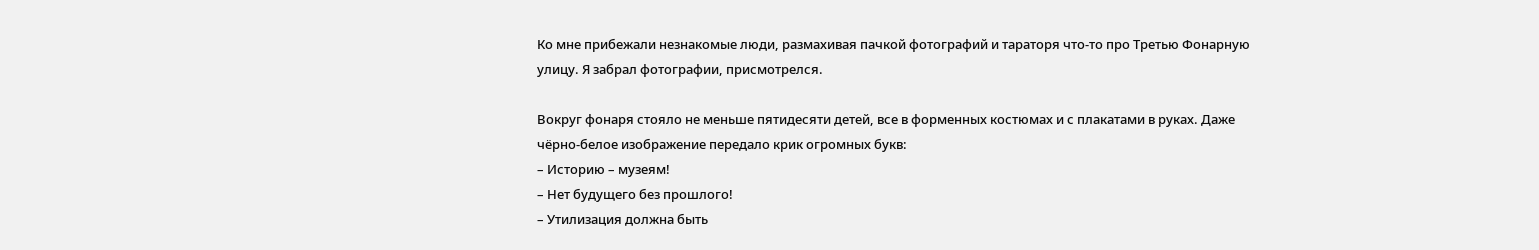Ко мне прибежали незнакомые люди, размахивая пачкой фотографий и тараторя что-то про Третью Фонарную улицу. Я забрал фотографии, присмотрелся.

Вокруг фонаря стояло не меньше пятидесяти детей, все в форменных костюмах и с плакатами в руках. Даже чёрно-белое изображение передало крик огромных букв:
– Историю – музеям!
– Нет будущего без прошлого!
– Утилизация должна быть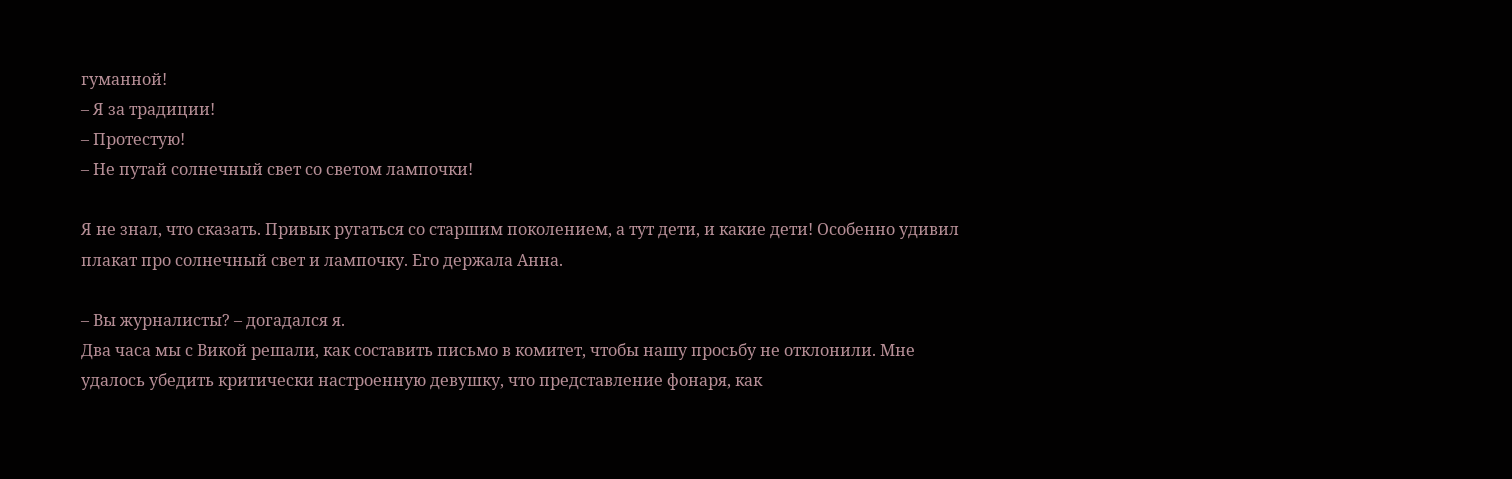гуманной!
– Я за традиции!
– Протестую!
– Не путай солнечный свет со светом лампочки!

Я не знал, что сказать. Привык ругаться со старшим поколением, а тут дети, и какие дети! Особенно удивил плакат про солнечный свет и лампочку. Его держала Анна.

– Вы журналисты? – догадался я.
Два часа мы с Викой решали, как составить письмо в комитет, чтобы нашу просьбу не отклонили. Мне удалось убедить критически настроенную девушку, что представление фонаря, как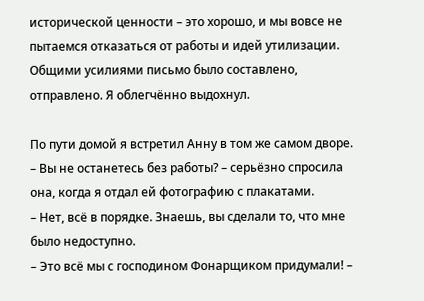исторической ценности – это хорошо, и мы вовсе не пытаемся отказаться от работы и идей утилизации. Общими усилиями письмо было составлено, отправлено. Я облегчённо выдохнул.

По пути домой я встретил Анну в том же самом дворе.
– Вы не останетесь без работы? – серьёзно спросила она, когда я отдал ей фотографию с плакатами.
– Нет, всё в порядке. Знаешь, вы сделали то, что мне было недоступно.
– Это всё мы с господином Фонарщиком придумали! –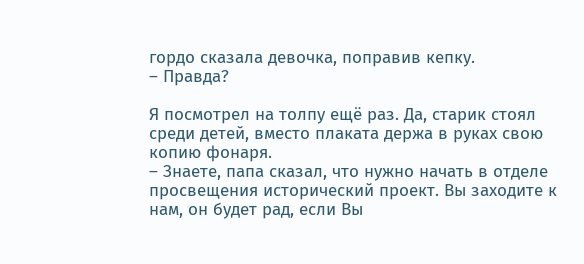гордо сказала девочка, поправив кепку.
– Правда?

Я посмотрел на толпу ещё раз. Да, старик стоял среди детей, вместо плаката держа в руках свою копию фонаря.
– Знаете, папа сказал, что нужно начать в отделе просвещения исторический проект. Вы заходите к нам, он будет рад, если Вы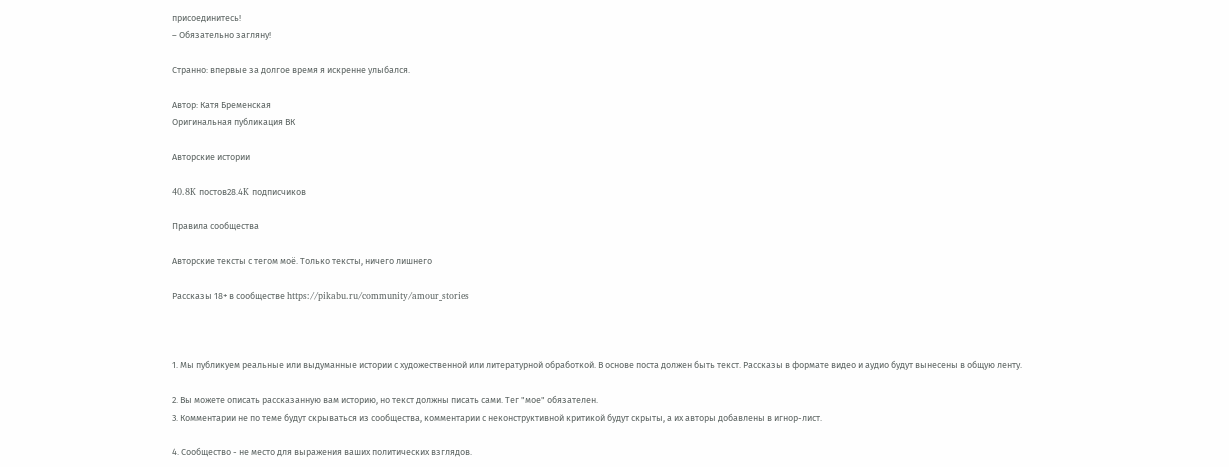присоединитесь!
– Обязательно загляну!

Странно: впервые за долгое время я искренне улыбался.

Автор: Катя Бременская
Оригинальная публикация ВК

Авторские истории

40.8K постов28.4K подписчиков

Правила сообщества

Авторские тексты с тегом моё. Только тексты, ничего лишнего

Рассказы 18+ в сообществе https://pikabu.ru/community/amour_stories



1. Мы публикуем реальные или выдуманные истории с художественной или литературной обработкой. В основе поста должен быть текст. Рассказы в формате видео и аудио будут вынесены в общую ленту.

2. Вы можете описать рассказанную вам историю, но текст должны писать сами. Тег "мое" обязателен.
3. Комментарии не по теме будут скрываться из сообщества, комментарии с неконструктивной критикой будут скрыты, а их авторы добавлены в игнор-лист.

4. Сообщество - не место для выражения ваших политических взглядов.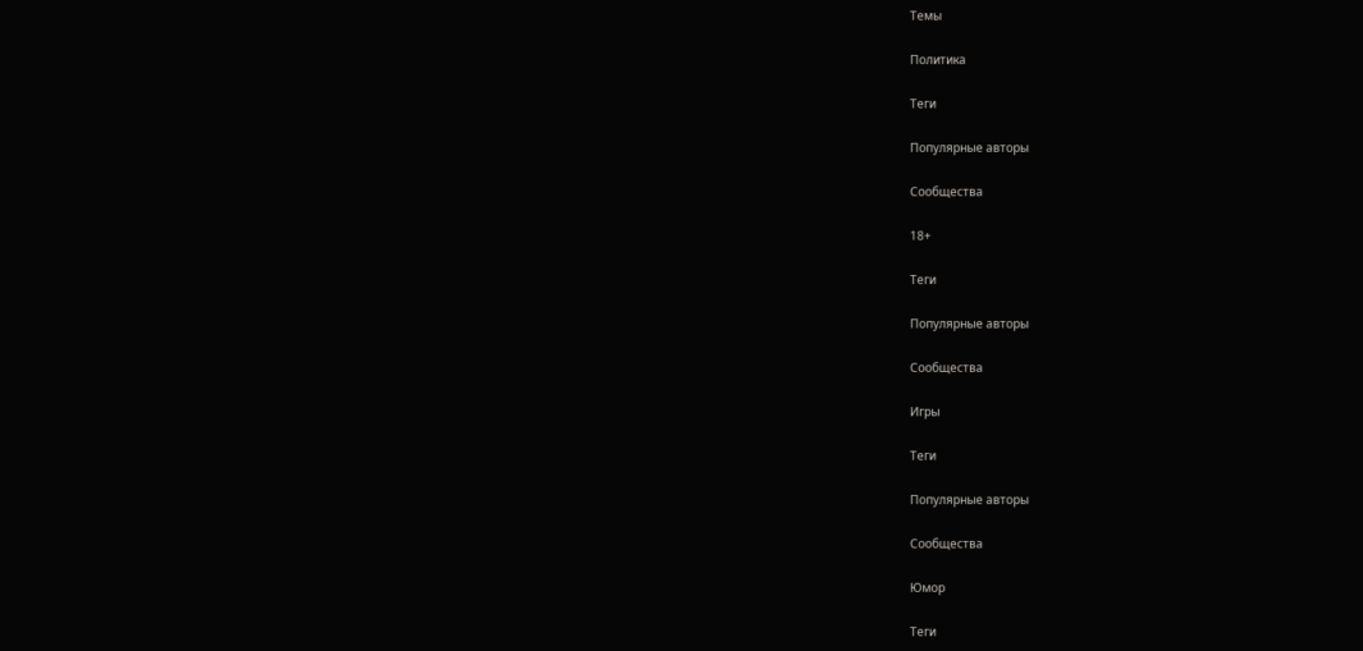Темы

Политика

Теги

Популярные авторы

Сообщества

18+

Теги

Популярные авторы

Сообщества

Игры

Теги

Популярные авторы

Сообщества

Юмор

Теги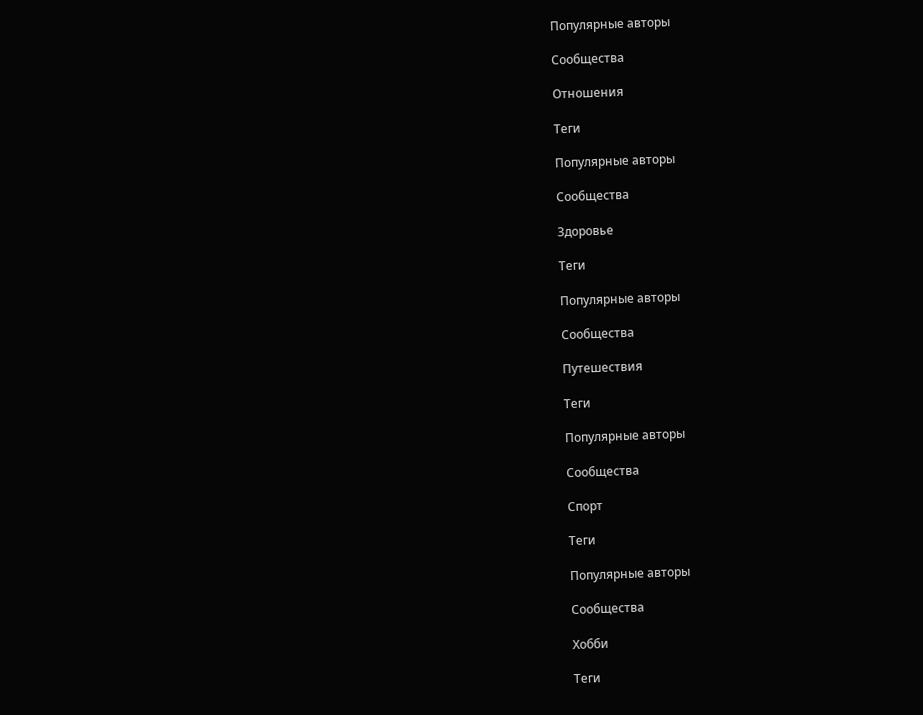Популярные авторы

Сообщества

Отношения

Теги

Популярные авторы

Сообщества

Здоровье

Теги

Популярные авторы

Сообщества

Путешествия

Теги

Популярные авторы

Сообщества

Спорт

Теги

Популярные авторы

Сообщества

Хобби

Теги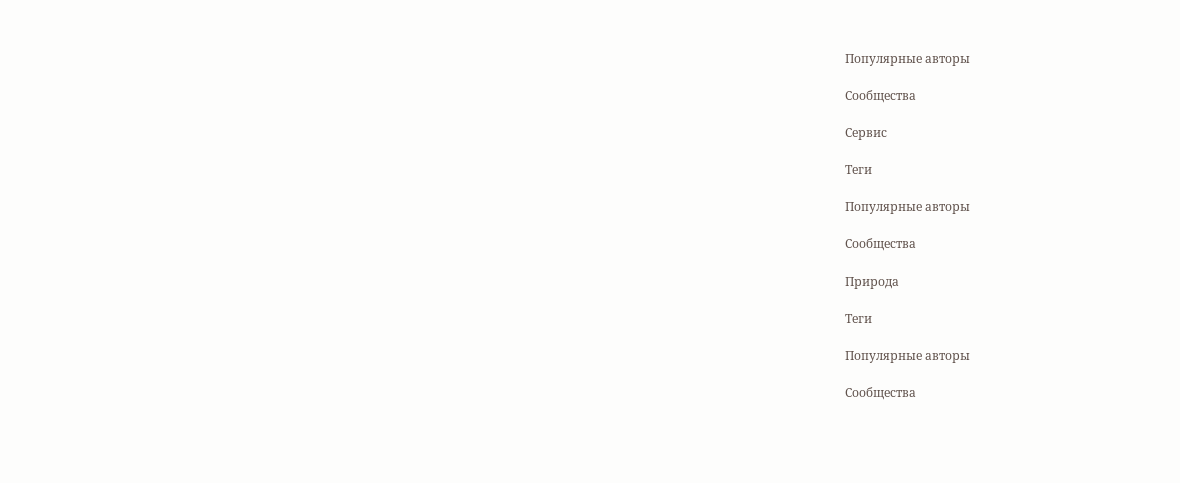Популярные авторы

Сообщества

Сервис

Теги

Популярные авторы

Сообщества

Природа

Теги

Популярные авторы

Сообщества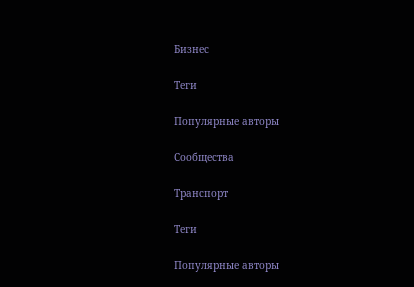Бизнес

Теги

Популярные авторы

Сообщества

Транспорт

Теги

Популярные авторы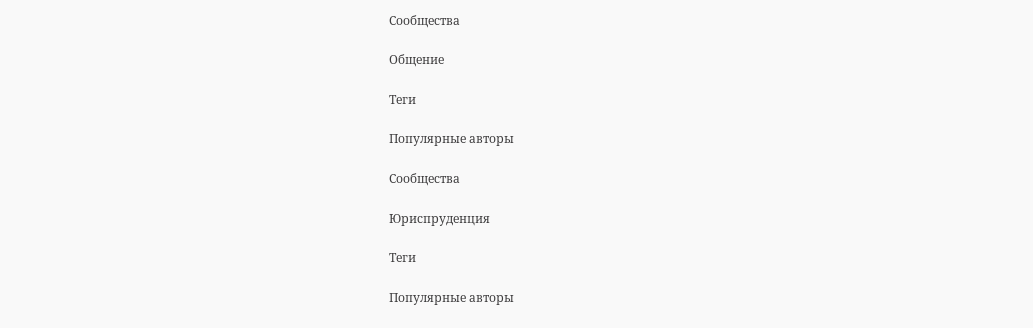Сообщества

Общение

Теги

Популярные авторы

Сообщества

Юриспруденция

Теги

Популярные авторы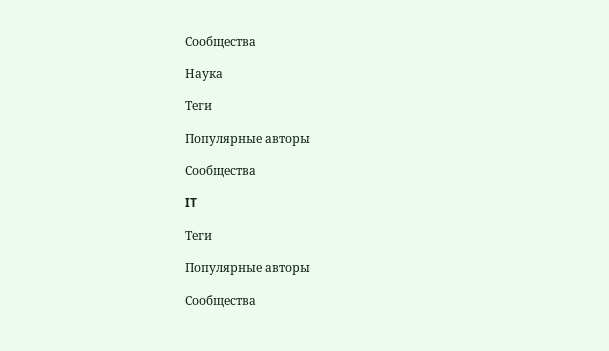Сообщества

Наука

Теги

Популярные авторы

Сообщества

IT

Теги

Популярные авторы

Сообщества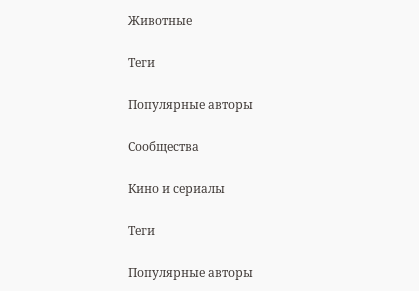Животные

Теги

Популярные авторы

Сообщества

Кино и сериалы

Теги

Популярные авторы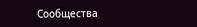Сообщества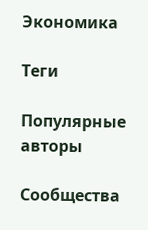Экономика

Теги

Популярные авторы

Сообщества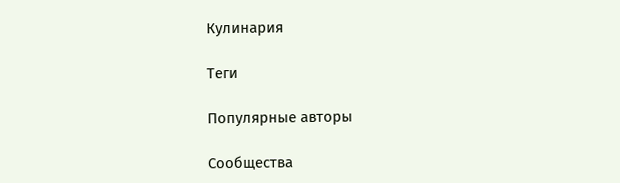Кулинария

Теги

Популярные авторы

Сообщества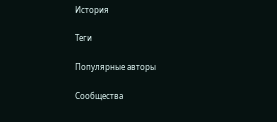История

Теги

Популярные авторы

Сообщества